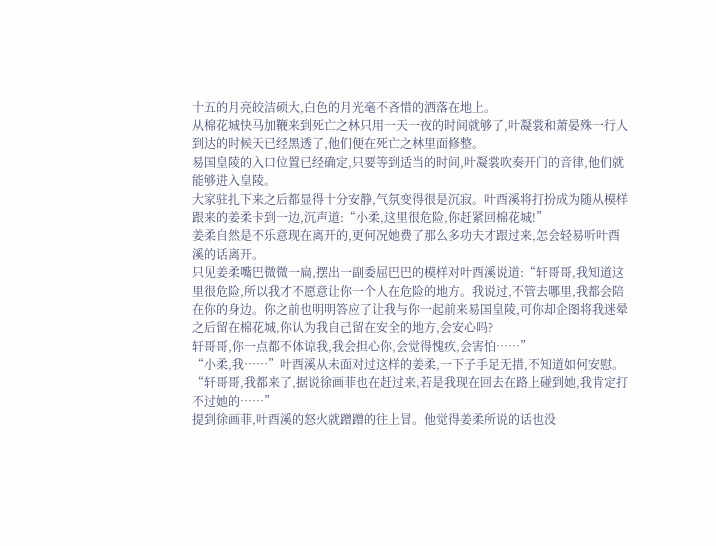十五的月亮皎洁硕大,白色的月光毫不吝惜的洒落在地上。
从棉花城快马加鞭来到死亡之林只用一天一夜的时间就够了,叶凝裳和萧晏殊一行人到达的时候天已经黑透了,他们便在死亡之林里面修整。
易国皇陵的入口位置已经确定,只要等到适当的时间,叶凝裳吹奏开门的音律,他们就能够进入皇陵。
大家驻扎下来之后都显得十分安静,气氛变得很是沉寂。叶酉溪将打扮成为随从模样跟来的姜柔卡到一边,沉声道:“小柔,这里很危险,你赶紧回棉花城!”
姜柔自然是不乐意现在离开的,更何况她费了那么多功夫才跟过来,怎会轻易听叶酉溪的话离开。
只见姜柔嘴巴微微一扁,摆出一副委屈巴巴的模样对叶酉溪说道:“轩哥哥,我知道这里很危险,所以我才不愿意让你一个人在危险的地方。我说过,不管去哪里,我都会陪在你的身边。你之前也明明答应了让我与你一起前来易国皇陵,可你却企图将我迷晕之后留在棉花城,你认为我自己留在安全的地方,会安心吗?
轩哥哥,你一点都不体谅我,我会担心你,会觉得愧疚,会害怕……”
“小柔,我……”叶酉溪从未面对过这样的姜柔,一下子手足无措,不知道如何安慰。
“轩哥哥,我都来了,据说徐画菲也在赶过来,若是我现在回去在路上碰到她,我肯定打不过她的……”
提到徐画菲,叶酉溪的怒火就蹭蹭的往上冒。他觉得姜柔所说的话也没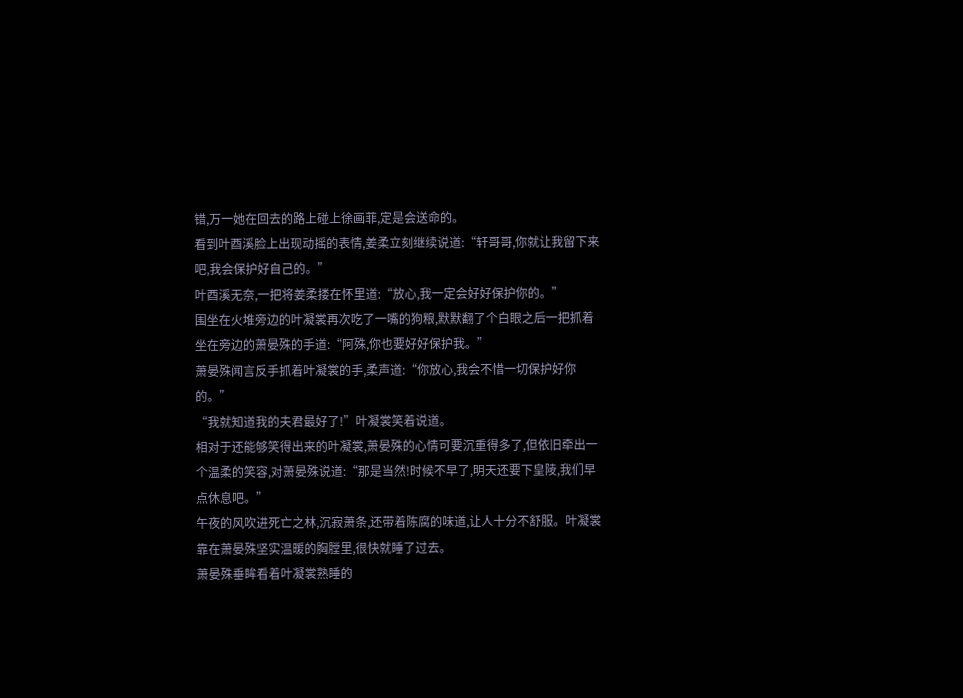错,万一她在回去的路上碰上徐画菲,定是会送命的。
看到叶酉溪脸上出现动摇的表情,姜柔立刻继续说道:“轩哥哥,你就让我留下来吧,我会保护好自己的。”
叶酉溪无奈,一把将姜柔搂在怀里道:“放心,我一定会好好保护你的。”
围坐在火堆旁边的叶凝裳再次吃了一嘴的狗粮,默默翻了个白眼之后一把抓着坐在旁边的萧晏殊的手道:“阿殊,你也要好好保护我。”
萧晏殊闻言反手抓着叶凝裳的手,柔声道:“你放心,我会不惜一切保护好你的。”
“我就知道我的夫君最好了!”叶凝裳笑着说道。
相对于还能够笑得出来的叶凝裳,萧晏殊的心情可要沉重得多了,但依旧牵出一个温柔的笑容,对萧晏殊说道:“那是当然!时候不早了,明天还要下皇陵,我们早点休息吧。”
午夜的风吹进死亡之林,沉寂萧条,还带着陈腐的味道,让人十分不舒服。叶凝裳靠在萧晏殊坚实温暖的胸膛里,很快就睡了过去。
萧晏殊垂眸看着叶凝裳熟睡的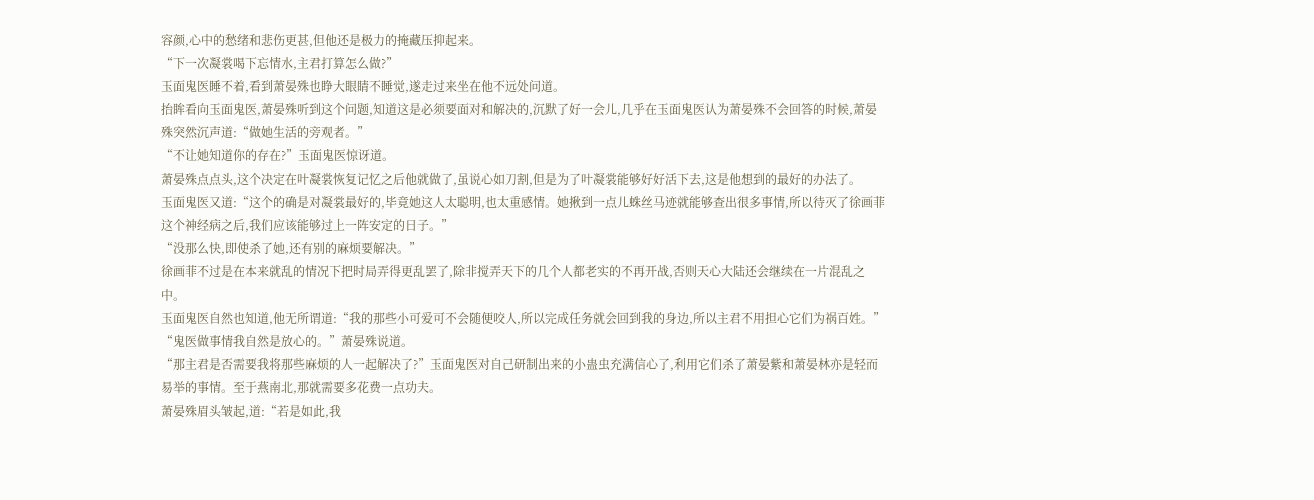容颜,心中的愁绪和悲伤更甚,但他还是极力的掩藏压抑起来。
“下一次凝裳喝下忘情水,主君打算怎么做?”
玉面鬼医睡不着,看到萧晏殊也睁大眼睛不睡觉,遂走过来坐在他不远处问道。
抬眸看向玉面鬼医,萧晏殊听到这个问题,知道这是必须要面对和解决的,沉默了好一会儿,几乎在玉面鬼医认为萧晏殊不会回答的时候,萧晏殊突然沉声道:“做她生活的旁观者。”
“不让她知道你的存在?”玉面鬼医惊讶道。
萧晏殊点点头,这个决定在叶凝裳恢复记忆之后他就做了,虽说心如刀割,但是为了叶凝裳能够好好活下去,这是他想到的最好的办法了。
玉面鬼医又道:“这个的确是对凝裳最好的,毕竟她这人太聪明,也太重感情。她揪到一点儿蛛丝马迹就能够查出很多事情,所以待灭了徐画菲这个神经病之后,我们应该能够过上一阵安定的日子。”
“没那么快,即使杀了她,还有别的麻烦要解决。”
徐画菲不过是在本来就乱的情况下把时局弄得更乱罢了,除非搅弄天下的几个人都老实的不再开战,否则天心大陆还会继续在一片混乱之中。
玉面鬼医自然也知道,他无所谓道:“我的那些小可爱可不会随便咬人,所以完成任务就会回到我的身边,所以主君不用担心它们为祸百姓。”
“鬼医做事情我自然是放心的。”萧晏殊说道。
“那主君是否需要我将那些麻烦的人一起解决了?”玉面鬼医对自己研制出来的小蛊虫充满信心了,利用它们杀了萧晏紫和萧晏林亦是轻而易举的事情。至于燕南北,那就需要多花费一点功夫。
萧晏殊眉头皱起,道:“若是如此,我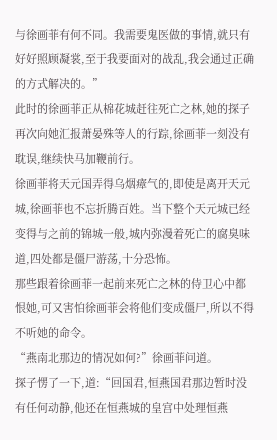与徐画菲有何不同。我需要鬼医做的事情,就只有好好照顾凝裳,至于我要面对的战乱,我会通过正确的方式解决的。”
此时的徐画菲正从棉花城赶往死亡之林,她的探子再次向她汇报萧晏殊等人的行踪,徐画菲一刻没有耽误,继续快马加鞭前行。
徐画菲将天元国弄得乌烟瘴气的,即使是离开天元城,徐画菲也不忘折腾百姓。当下整个天元城已经变得与之前的锦城一般,城内弥漫着死亡的腐臭味道,四处都是僵尸游荡,十分恐怖。
那些跟着徐画菲一起前来死亡之林的侍卫心中都恨她,可又害怕徐画菲会将他们变成僵尸,所以不得不听她的命令。
“燕南北那边的情况如何?”徐画菲问道。
探子愣了一下,道:“回国君,恒燕国君那边暂时没有任何动静,他还在恒燕城的皇宫中处理恒燕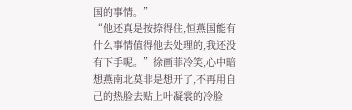国的事情。”
“他还真是按捺得住,恒燕国能有什么事情值得他去处理的,我还没有下手呢。”徐画菲冷笑,心中暗想燕南北莫非是想开了,不再用自己的热脸去贴上叶凝裳的冷脸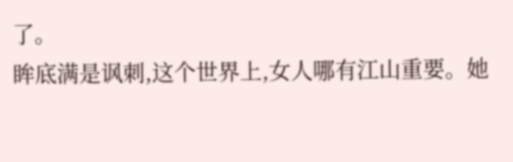了。
眸底满是讽刺,这个世界上,女人哪有江山重要。她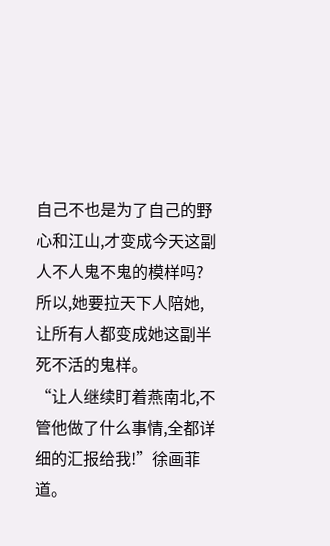自己不也是为了自己的野心和江山,才变成今天这副人不人鬼不鬼的模样吗?所以,她要拉天下人陪她,让所有人都变成她这副半死不活的鬼样。
“让人继续盯着燕南北,不管他做了什么事情,全都详细的汇报给我!”徐画菲道。